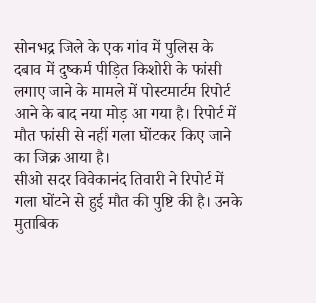सोनभद्र जिले के एक गांव में पुलिस के दबाव में दुष्कर्म पीड़ित किशोरी के फांसी लगाए जाने के मामले में पोस्टमार्टम रिपोर्ट आने के बाद नया मोड़ आ गया है। रिपोर्ट में मौत फांसी से नहीं गला घोंटकर किए जाने का जिक्र आया है।
सीओ सदर विवेकानंद तिवारी ने रिपोर्ट में गला घोंटने से हुई मौत की पुष्टि की है। उनके मुताबिक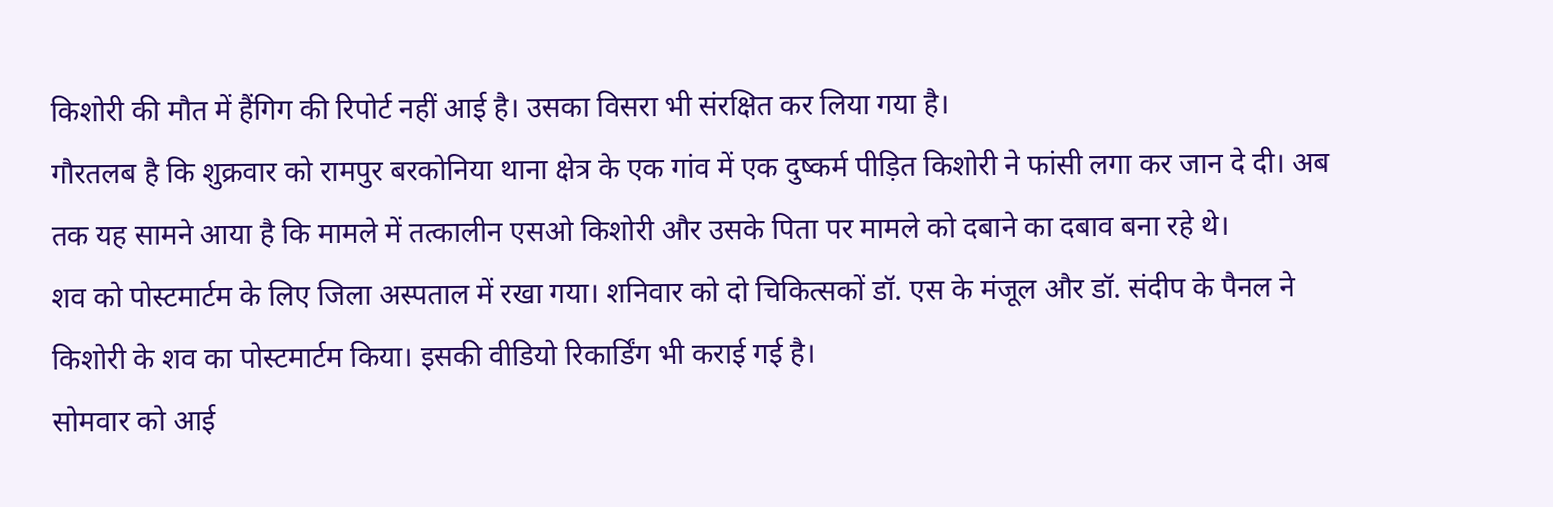किशोरी की मौत में हैंगिग की रिपोर्ट नहीं आई है। उसका विसरा भी संरक्षित कर लिया गया है।
गौरतलब है कि शुक्रवार को रामपुर बरकोनिया थाना क्षेत्र के एक गांव में एक दुष्कर्म पीड़ित किशोरी ने फांसी लगा कर जान दे दी। अब तक यह सामने आया है कि मामले में तत्कालीन एसओ किशोरी और उसके पिता पर मामले को दबाने का दबाव बना रहे थे।
शव को पोस्टमार्टम के लिए जिला अस्पताल में रखा गया। शनिवार को दो चिकित्सकों डॉ. एस के मंजूल और डॉ. संदीप के पैनल ने किशोरी के शव का पोस्टमार्टम किया। इसकी वीडियो रिकार्डिंग भी कराई गई है।
सोमवार को आई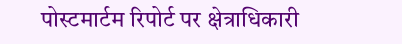पोस्टमार्टम रिपोर्ट पर क्षेत्राधिकारी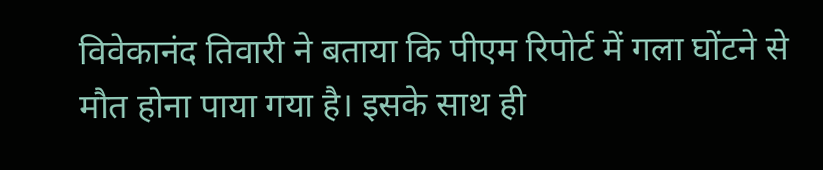विवेकानंद तिवारी ने बताया कि पीएम रिपोर्ट में गला घोंटने से मौत होना पाया गया है। इसके साथ ही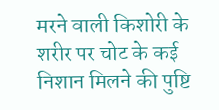मरने वाली किशोरी के शरीर पर चोट के कई निशान मिलने की पुष्टि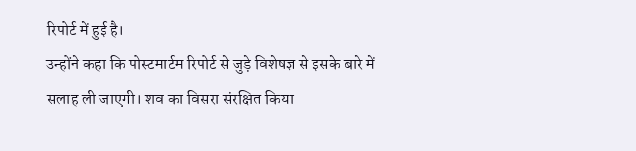रिपोर्ट में हुई है।
उन्होंने कहा कि पोस्टमार्टम रिपोर्ट से जुड़े विशेषज्ञ से इसके बारे में सलाह ली जाएगी। शव का विसरा संरक्षित किया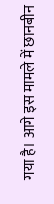गया है। आगे इस मामले में छानबीन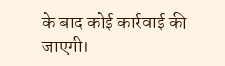के बाद कोई कार्रवाई की जाएगी।